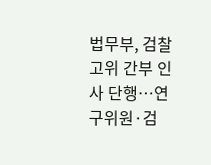법무부, 검찰 고위 간부 인사 단행…연구위원·검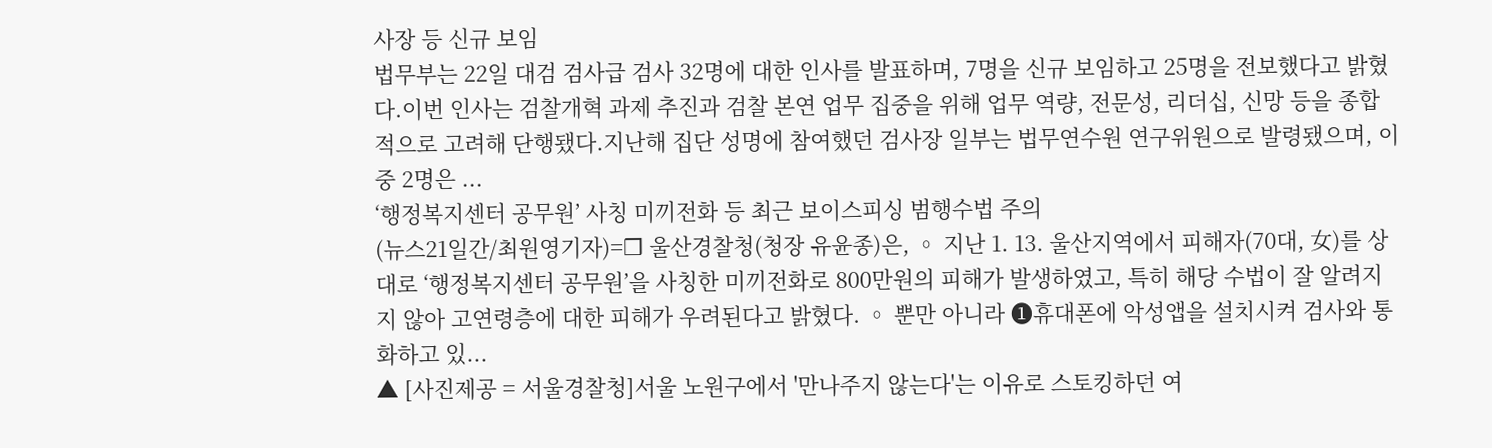사장 등 신규 보임
법무부는 22일 대검 검사급 검사 32명에 대한 인사를 발표하며, 7명을 신규 보임하고 25명을 전보했다고 밝혔다.이번 인사는 검찰개혁 과제 추진과 검찰 본연 업무 집중을 위해 업무 역량, 전문성, 리더십, 신망 등을 종합적으로 고려해 단행됐다.지난해 집단 성명에 참여했던 검사장 일부는 법무연수원 연구위원으로 발령됐으며, 이 중 2명은 ...
‘행정복지센터 공무원’ 사칭 미끼전화 등 최근 보이스피싱 범행수법 주의
(뉴스21일간/최원영기자)=❒ 울산경찰청(청장 유윤종)은, ◦ 지난 1. 13. 울산지역에서 피해자(70대, 女)를 상대로 ‘행정복지센터 공무원’을 사칭한 미끼전화로 800만원의 피해가 발생하였고, 특히 해당 수법이 잘 알려지지 않아 고연령층에 대한 피해가 우려된다고 밝혔다. ◦ 뿐만 아니라 ❶휴대폰에 악성앱을 설치시켜 검사와 통화하고 있...
▲ [사진제공 = 서울경찰청]서울 노원구에서 '만나주지 않는다'는 이유로 스토킹하던 여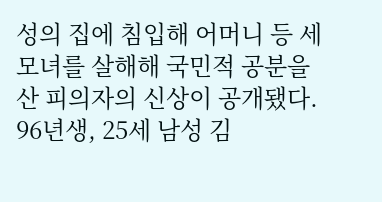성의 집에 침입해 어머니 등 세 모녀를 살해해 국민적 공분을 산 피의자의 신상이 공개됐다. 96년생, 25세 남성 김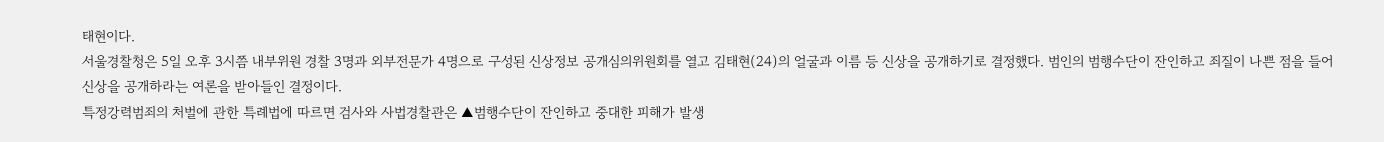태현이다.
서울경찰청은 5일 오후 3시쯤 내부위원 경찰 3명과 외부전문가 4명으로 구성된 신상정보 공개심의위원회를 열고 김태현(24)의 얼굴과 이름 등 신상을 공개하기로 결정했다. 범인의 범행수단이 잔인하고 죄질이 나쁜 점을 들어 신상을 공개하라는 여론을 받아들인 결정이다.
특정강력범죄의 처벌에 관한 특례법에 따르면 검사와 사법경찰관은 ▲범행수단이 잔인하고 중대한 피해가 발생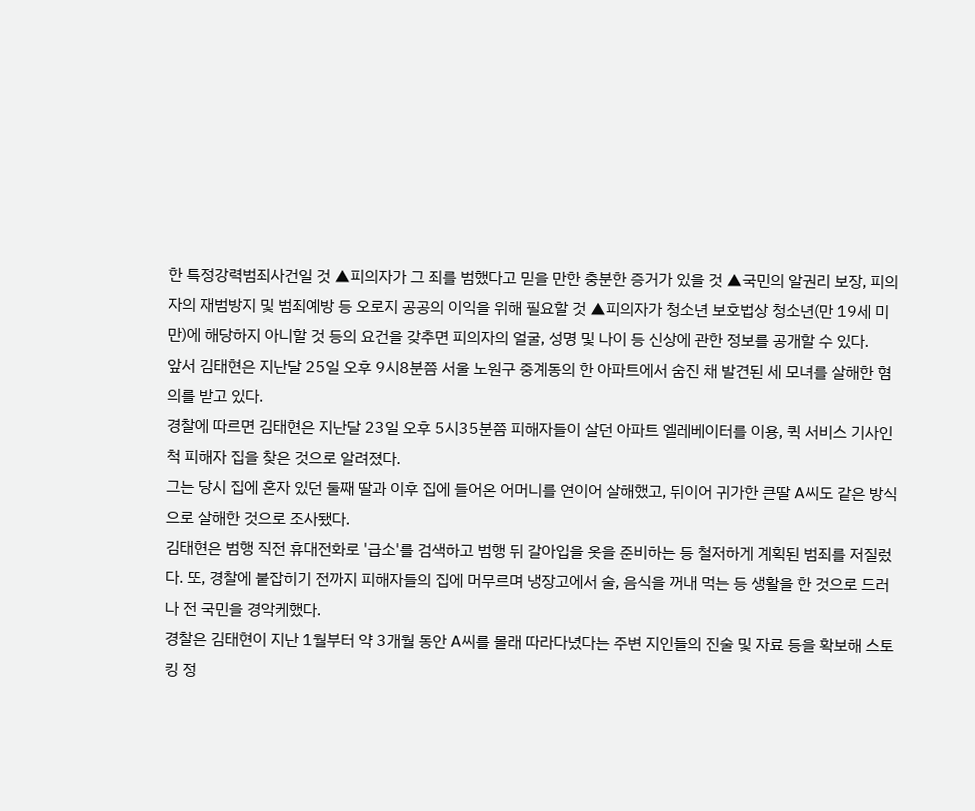한 특정강력범죄사건일 것 ▲피의자가 그 죄를 범했다고 믿을 만한 충분한 증거가 있을 것 ▲국민의 알권리 보장, 피의자의 재범방지 및 범죄예방 등 오로지 공공의 이익을 위해 필요할 것 ▲피의자가 청소년 보호법상 청소년(만 19세 미만)에 해당하지 아니할 것 등의 요건을 갖추면 피의자의 얼굴, 성명 및 나이 등 신상에 관한 정보를 공개할 수 있다.
앞서 김태현은 지난달 25일 오후 9시8분쯤 서울 노원구 중계동의 한 아파트에서 숨진 채 발견된 세 모녀를 살해한 혐의를 받고 있다.
경찰에 따르면 김태현은 지난달 23일 오후 5시35분쯤 피해자들이 살던 아파트 엘레베이터를 이용, 퀵 서비스 기사인 척 피해자 집을 찾은 것으로 알려졌다.
그는 당시 집에 혼자 있던 둘째 딸과 이후 집에 들어온 어머니를 연이어 살해했고, 뒤이어 귀가한 큰딸 A씨도 같은 방식으로 살해한 것으로 조사됐다.
김태현은 범행 직전 휴대전화로 '급소'를 검색하고 범행 뒤 갈아입을 옷을 준비하는 등 철저하게 계획된 범죄를 저질렀다. 또, 경찰에 붙잡히기 전까지 피해자들의 집에 머무르며 냉장고에서 술, 음식을 꺼내 먹는 등 생활을 한 것으로 드러나 전 국민을 경악케했다.
경찰은 김태현이 지난 1월부터 약 3개월 동안 A씨를 몰래 따라다녔다는 주변 지인들의 진술 및 자료 등을 확보해 스토킹 정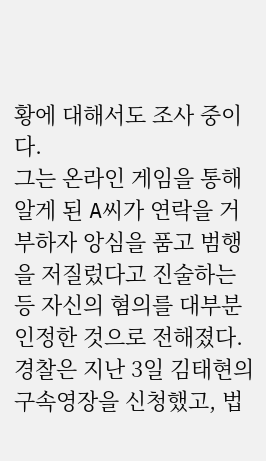황에 대해서도 조사 중이다.
그는 온라인 게임을 통해 알게 된 A씨가 연락을 거부하자 앙심을 품고 범행을 저질렀다고 진술하는 등 자신의 혐의를 대부분 인정한 것으로 전해졌다.
경찰은 지난 3일 김태현의 구속영장을 신청했고, 법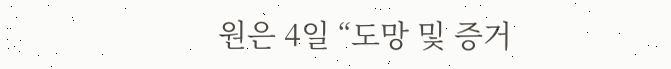원은 4일 “도망 및 증거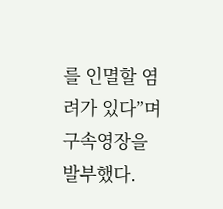를 인멸할 염려가 있다”며 구속영장을 발부했다.